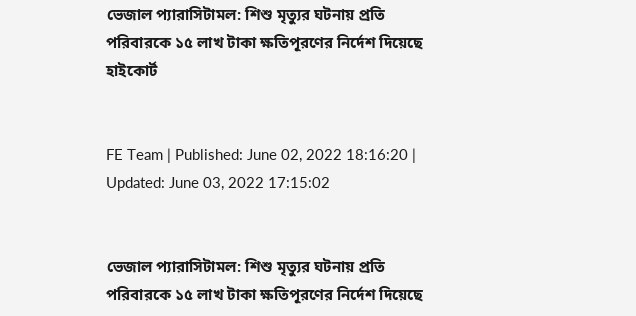ভেজাল প্যারাসিটামল: শিশু মৃত্যুর ঘটনায় প্রতি পরিবারকে ১৫ লাখ টাকা ক্ষতিপূরণের নির্দেশ দিয়েছে হাইকোর্ট


FE Team | Published: June 02, 2022 18:16:20 | Updated: June 03, 2022 17:15:02


ভেজাল প্যারাসিটামল: শিশু মৃত্যুর ঘটনায় প্রতি পরিবারকে ১৫ লাখ টাকা ক্ষতিপূরণের নির্দেশ দিয়েছে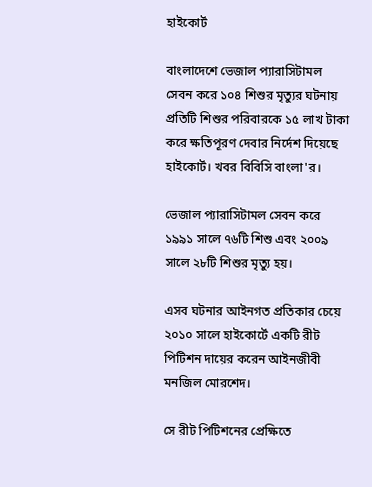হাইকোর্ট

বাংলাদেশে ভেজাল প্যারাসিটামল সেবন করে ১০৪ শিশুর মৃত্যুর ঘটনায় প্রতিটি শিশুর পরিবারকে ১৫ লাখ টাকা করে ক্ষতিপূরণ দেবার নির্দেশ দিয়েছে হাইকোর্ট। খবর বিবিসি বাংলা'র।

ভেজাল প্যারাসিটামল সেবন করে ১৯৯১ সালে ৭৬টি শিশু এবং ২০০৯ সালে ২৮টি শিশুর মৃত্যু হয়।

এসব ঘটনার আইনগত প্রতিকার চেয়ে ২০১০ সালে হাইকোর্টে একটি রীট পিটিশন দায়ের করেন আইনজীবী মনজিল মোরশেদ।

সে রীট পিটিশনের প্রেক্ষিতে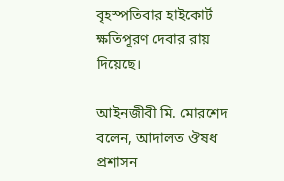বৃহস্পতিবার হাইকোর্ট ক্ষতিপূরণ দেবার রায় দিয়েছে।

আইনজীবী মি. মোরশেদ বলেন, আদালত ঔষধ প্রশাসন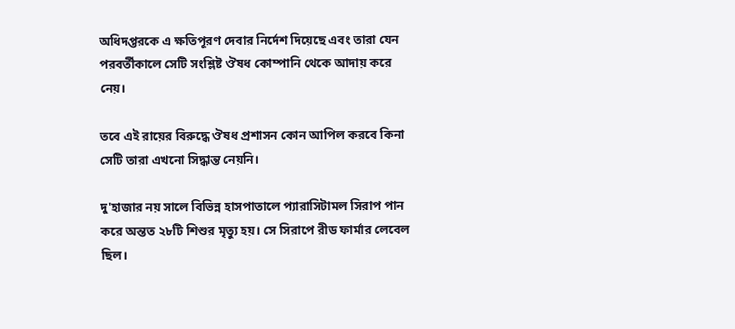অধিদপ্তরকে এ ক্ষতিপূরণ দেবার নির্দেশ দিয়েছে এবং তারা যেন পরবর্তীকালে সেটি সংশ্লিষ্ট ঔষধ কোম্পানি থেকে আদায় করে নেয়।

তবে এই রায়ের বিরুদ্ধে ঔষধ প্রশাসন কোন আপিল করবে কিনা সেটি তারা এখনো সিদ্ধান্ত নেয়নি।

দু'হাজার নয় সালে বিভিন্ন হাসপাতালে প্যারাসিটামল সিরাপ পান করে অন্তত ২৮টি শিশুর মৃত্যু হয়। সে সিরাপে রীড ফার্মার লেবেল ছিল।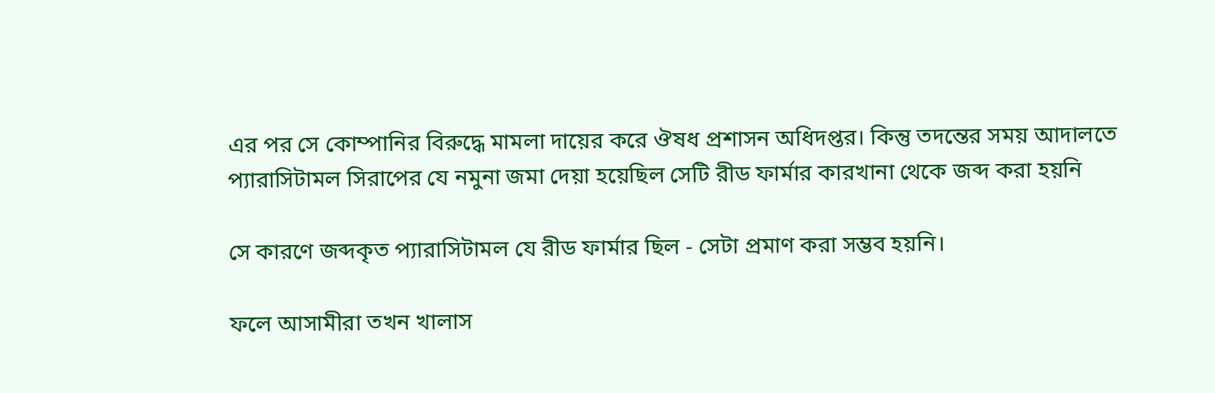এর পর সে কোম্পানির বিরুদ্ধে মামলা দায়ের করে ঔষধ প্রশাসন অধিদপ্তর। কিন্তু তদন্তের সময় আদালতে প্যারাসিটামল সিরাপের যে নমুনা জমা দেয়া হয়েছিল সেটি রীড ফার্মার কারখানা থেকে জব্দ করা হয়নি

সে কারণে জব্দকৃত প্যারাসিটামল যে রীড ফার্মার ছিল - সেটা প্রমাণ করা সম্ভব হয়নি।

ফলে আসামীরা তখন খালাস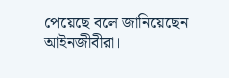পেয়েছে বলে জানিয়েছেন আইনজীবীরা।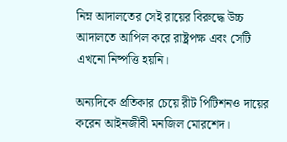নিম্ন আদালতের সেই রায়ের বিরুদ্ধে উচ্চ আদালতে আপিল করে রাষ্ট্রপক্ষ এবং সেটি এখনো নিষ্পত্তি হয়নি।

অন্যদিকে প্রতিকার চেয়ে রীট পিটিশনও দায়ের করেন আইনজীবী মনজিল মোরশেদ।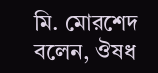মি. মোরশেদ বলেন, ঔষধ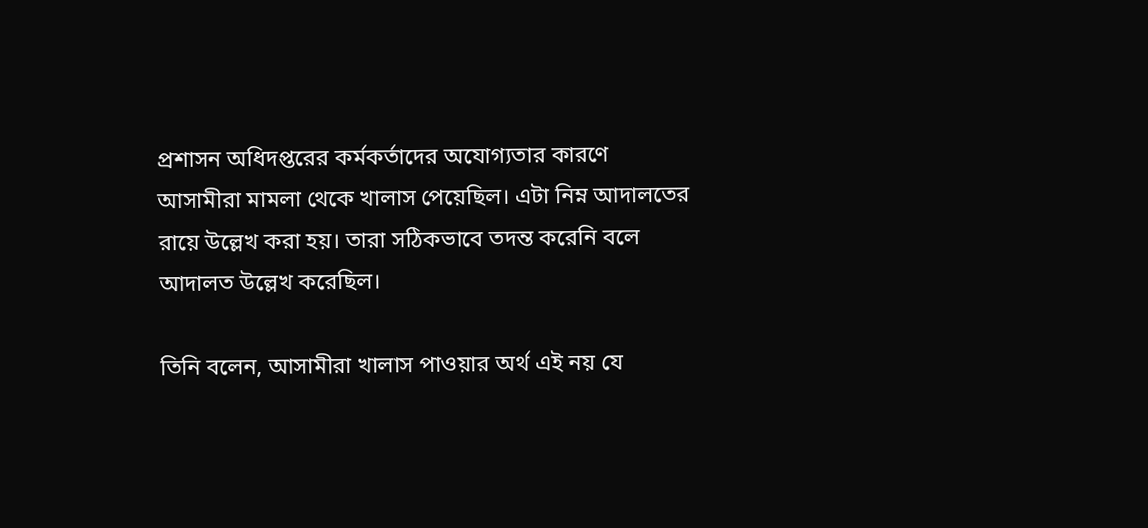প্রশাসন অধিদপ্তরের কর্মকর্তাদের অযোগ্যতার কারণে আসামীরা মামলা থেকে খালাস পেয়েছিল। এটা নিম্ন আদালতের রায়ে উল্লেখ করা হয়। তারা সঠিকভাবে তদন্ত করেনি বলে আদালত উল্লেখ করেছিল।

তিনি বলেন, আসামীরা খালাস পাওয়ার অর্থ এই নয় যে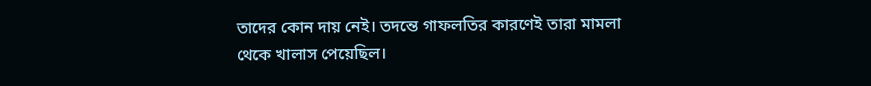তাদের কোন দায় নেই। তদন্তে গাফলতির কারণেই তারা মামলা থেকে খালাস পেয়েছিল।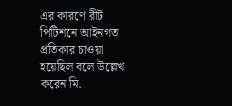এর কারণে রীট পিটিশনে আইনগত প্রতিকার চাওয়া হয়েছিল বলে উল্লেখ করেন মি.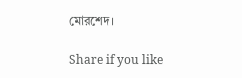মোরশেদ।

Share if you like